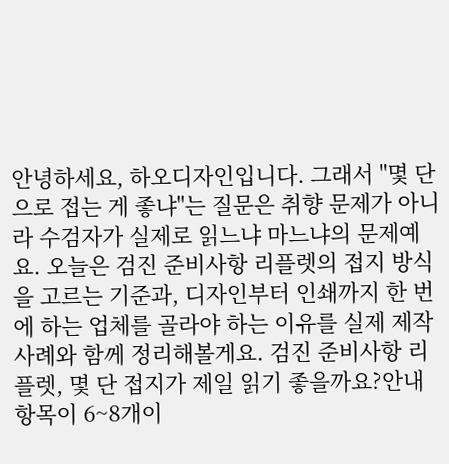안녕하세요, 하오디자인입니다. 그래서 "몇 단으로 접는 게 좋냐"는 질문은 취향 문제가 아니라 수검자가 실제로 읽느냐 마느냐의 문제예요. 오늘은 검진 준비사항 리플렛의 접지 방식을 고르는 기준과, 디자인부터 인쇄까지 한 번에 하는 업체를 골라야 하는 이유를 실제 제작 사례와 함께 정리해볼게요. 검진 준비사항 리플렛, 몇 단 접지가 제일 읽기 좋을까요?안내 항목이 6~8개이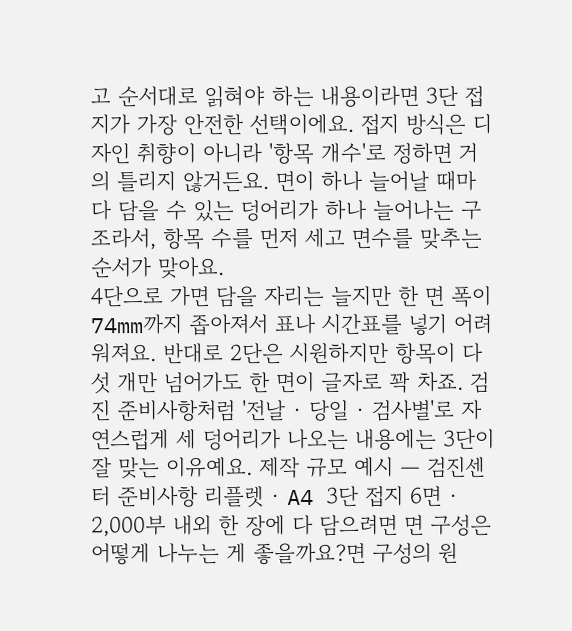고 순서대로 읽혀야 하는 내용이라면 3단 접지가 가장 안전한 선택이에요. 접지 방식은 디자인 취향이 아니라 '항목 개수'로 정하면 거의 틀리지 않거든요. 면이 하나 늘어날 때마다 담을 수 있는 덩어리가 하나 늘어나는 구조라서, 항목 수를 먼저 세고 면수를 맞추는 순서가 맞아요.
4단으로 가면 담을 자리는 늘지만 한 면 폭이 74mm까지 좁아져서 표나 시간표를 넣기 어려워져요. 반대로 2단은 시원하지만 항목이 다섯 개만 넘어가도 한 면이 글자로 꽉 차죠. 검진 준비사항처럼 '전날 · 당일 · 검사별'로 자연스럽게 세 덩어리가 나오는 내용에는 3단이 잘 맞는 이유예요. 제작 규모 예시 — 검진센터 준비사항 리플렛 · A4 3단 접지 6면 · 2,000부 내외 한 장에 다 담으려면 면 구성은 어떻게 나누는 게 좋을까요?면 구성의 원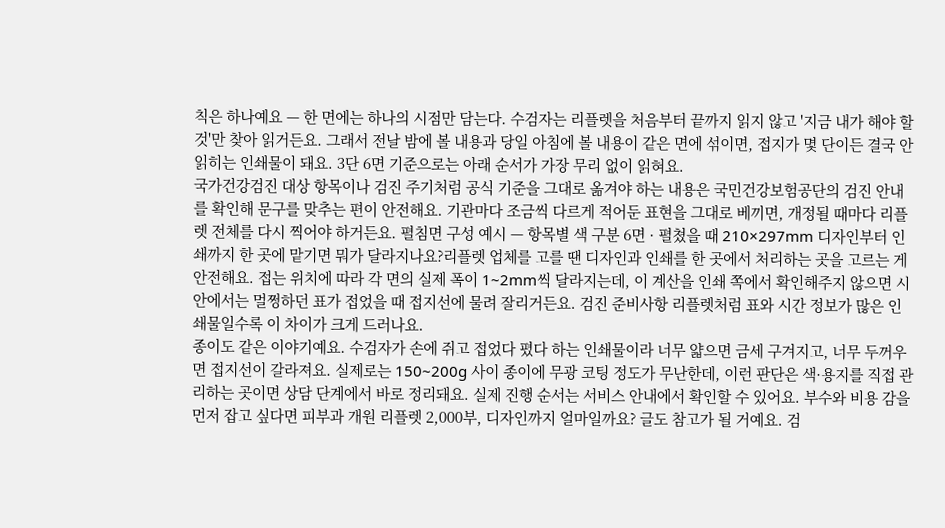칙은 하나예요 — 한 면에는 하나의 시점만 담는다. 수검자는 리플렛을 처음부터 끝까지 읽지 않고 '지금 내가 해야 할 것'만 찾아 읽거든요. 그래서 전날 밤에 볼 내용과 당일 아침에 볼 내용이 같은 면에 섞이면, 접지가 몇 단이든 결국 안 읽히는 인쇄물이 돼요. 3단 6면 기준으로는 아래 순서가 가장 무리 없이 읽혀요.
국가건강검진 대상 항목이나 검진 주기처럼 공식 기준을 그대로 옮겨야 하는 내용은 국민건강보험공단의 검진 안내를 확인해 문구를 맞추는 편이 안전해요. 기관마다 조금씩 다르게 적어둔 표현을 그대로 베끼면, 개정될 때마다 리플렛 전체를 다시 찍어야 하거든요. 펼침면 구성 예시 — 항목별 색 구분 6면 · 펼쳤을 때 210×297mm 디자인부터 인쇄까지 한 곳에 맡기면 뭐가 달라지나요?리플렛 업체를 고를 땐 디자인과 인쇄를 한 곳에서 처리하는 곳을 고르는 게 안전해요. 접는 위치에 따라 각 면의 실제 폭이 1~2mm씩 달라지는데, 이 계산을 인쇄 쪽에서 확인해주지 않으면 시안에서는 멀쩡하던 표가 접었을 때 접지선에 물려 잘리거든요. 검진 준비사항 리플렛처럼 표와 시간 정보가 많은 인쇄물일수록 이 차이가 크게 드러나요.
종이도 같은 이야기예요. 수검자가 손에 쥐고 접었다 폈다 하는 인쇄물이라 너무 얇으면 금세 구겨지고, 너무 두꺼우면 접지선이 갈라져요. 실제로는 150~200g 사이 종이에 무광 코팅 정도가 무난한데, 이런 판단은 색·용지를 직접 관리하는 곳이면 상담 단계에서 바로 정리돼요. 실제 진행 순서는 서비스 안내에서 확인할 수 있어요. 부수와 비용 감을 먼저 잡고 싶다면 피부과 개원 리플렛 2,000부, 디자인까지 얼마일까요? 글도 참고가 될 거예요. 검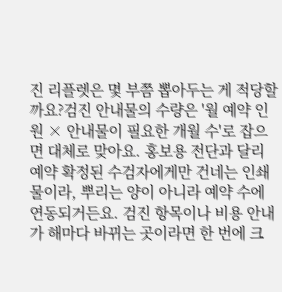진 리플렛은 몇 부쯤 뽑아두는 게 적당할까요?검진 안내물의 수량은 '월 예약 인원 × 안내물이 필요한 개월 수'로 잡으면 대체로 맞아요. 홍보용 전단과 달리 예약 확정된 수검자에게만 건네는 인쇄물이라, 뿌리는 양이 아니라 예약 수에 연동되거든요. 검진 항목이나 비용 안내가 해마다 바뀌는 곳이라면 한 번에 크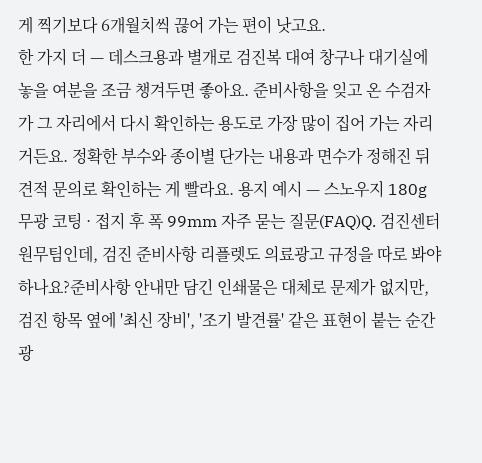게 찍기보다 6개월치씩 끊어 가는 편이 낫고요.
한 가지 더 — 데스크용과 별개로 검진복 대여 창구나 대기실에 놓을 여분을 조금 챙겨두면 좋아요. 준비사항을 잊고 온 수검자가 그 자리에서 다시 확인하는 용도로 가장 많이 집어 가는 자리거든요. 정확한 부수와 종이별 단가는 내용과 면수가 정해진 뒤 견적 문의로 확인하는 게 빨라요. 용지 예시 — 스노우지 180g 무광 코팅 · 접지 후 폭 99mm 자주 묻는 질문(FAQ)Q. 검진센터 원무팀인데, 검진 준비사항 리플렛도 의료광고 규정을 따로 봐야 하나요?준비사항 안내만 담긴 인쇄물은 대체로 문제가 없지만, 검진 항목 옆에 '최신 장비', '조기 발견률' 같은 표현이 붙는 순간 광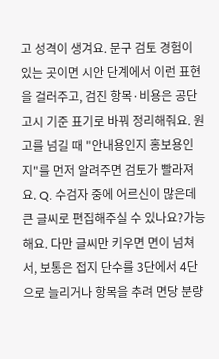고 성격이 생겨요. 문구 검토 경험이 있는 곳이면 시안 단계에서 이런 표현을 걸러주고, 검진 항목·비용은 공단 고시 기준 표기로 바꿔 정리해줘요. 원고를 넘길 때 "안내용인지 홍보용인지"를 먼저 알려주면 검토가 빨라져요. Q. 수검자 중에 어르신이 많은데 큰 글씨로 편집해주실 수 있나요?가능해요. 다만 글씨만 키우면 면이 넘쳐서, 보통은 접지 단수를 3단에서 4단으로 늘리거나 항목을 추려 면당 분량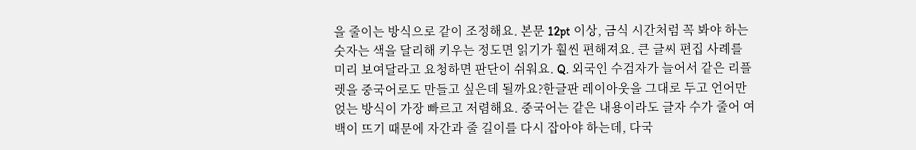을 줄이는 방식으로 같이 조정해요. 본문 12pt 이상, 금식 시간처럼 꼭 봐야 하는 숫자는 색을 달리해 키우는 정도면 읽기가 훨씬 편해져요. 큰 글씨 편집 사례를 미리 보여달라고 요청하면 판단이 쉬워요. Q. 외국인 수검자가 늘어서 같은 리플렛을 중국어로도 만들고 싶은데 될까요?한글판 레이아웃을 그대로 두고 언어만 얹는 방식이 가장 빠르고 저렴해요. 중국어는 같은 내용이라도 글자 수가 줄어 여백이 뜨기 때문에 자간과 줄 길이를 다시 잡아야 하는데, 다국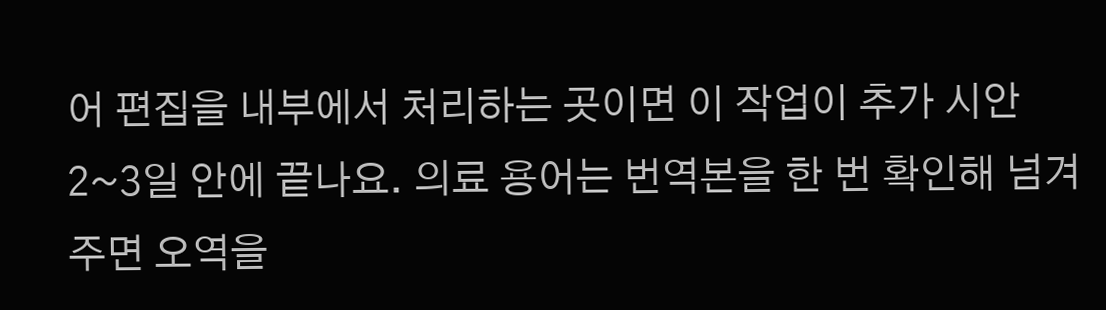어 편집을 내부에서 처리하는 곳이면 이 작업이 추가 시안 2~3일 안에 끝나요. 의료 용어는 번역본을 한 번 확인해 넘겨주면 오역을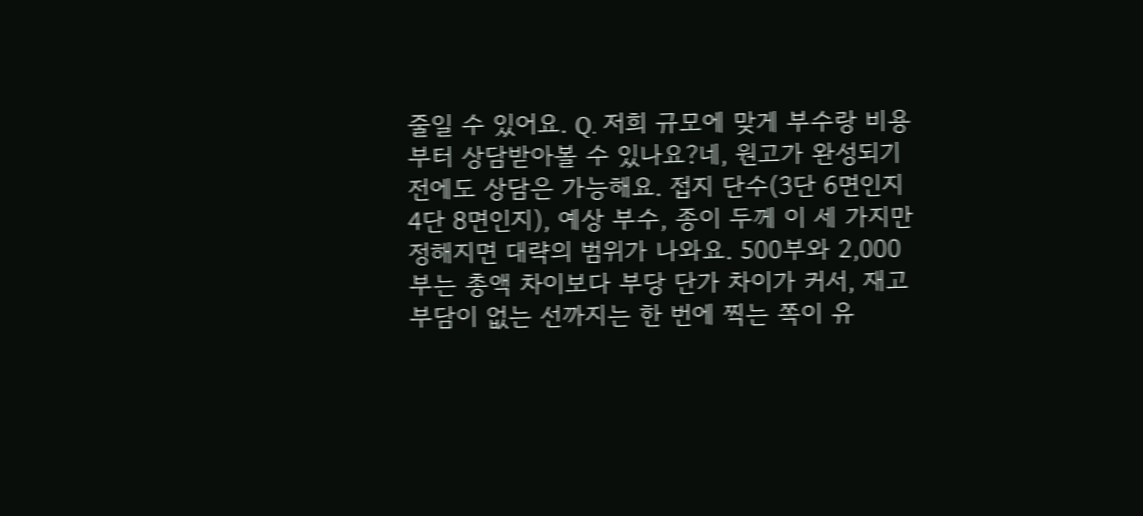줄일 수 있어요. Q. 저희 규모에 맞게 부수랑 비용부터 상담받아볼 수 있나요?네, 원고가 완성되기 전에도 상담은 가능해요. 접지 단수(3단 6면인지 4단 8면인지), 예상 부수, 종이 두께 이 세 가지만 정해지면 대략의 범위가 나와요. 500부와 2,000부는 총액 차이보다 부당 단가 차이가 커서, 재고 부담이 없는 선까지는 한 번에 찍는 쪽이 유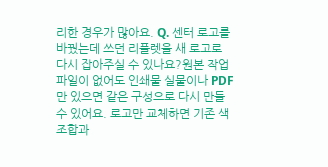리한 경우가 많아요. Q. 센터 로고를 바꿨는데 쓰던 리플렛을 새 로고로 다시 잡아주실 수 있나요?원본 작업 파일이 없어도 인쇄물 실물이나 PDF만 있으면 같은 구성으로 다시 만들 수 있어요. 로고만 교체하면 기존 색 조합과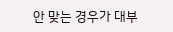안 맞는 경우가 대부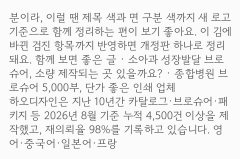분이라, 이럴 땐 제목 색과 면 구분 색까지 새 로고 기준으로 함께 정리하는 편이 보기 좋아요. 이 김에 바뀐 검진 항목까지 반영하면 개정판 하나로 정리돼요. 함께 보면 좋은 글 · 소아과 성장발달 브로슈어, 소량 제작되는 곳 있을까요? · 종합병원 브로슈어 5,000부, 단가 좋은 인쇄 업체
하오디자인은 지난 10년간 카탈로그·브로슈어·패키지 등 2026년 8월 기준 누적 4,500건 이상을 제작했고, 재의뢰율 98%를 기록하고 있습니다. 영어·중국어·일본어·프랑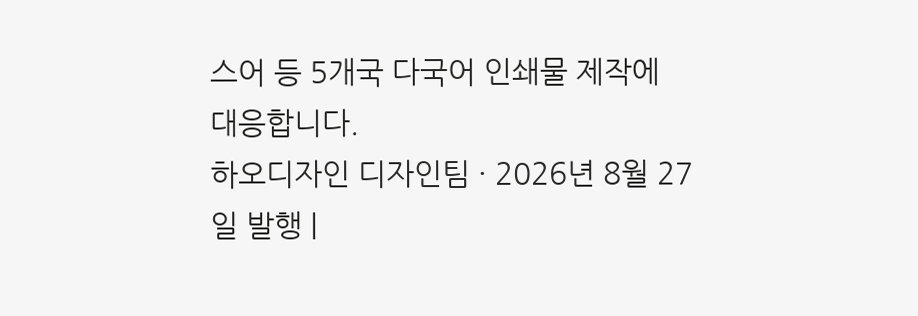스어 등 5개국 다국어 인쇄물 제작에 대응합니다.
하오디자인 디자인팀 · 2026년 8월 27일 발행 |